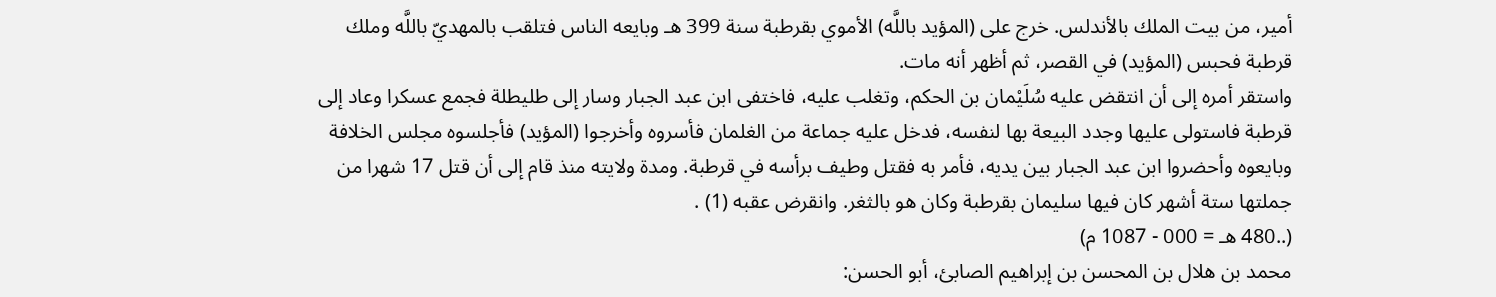أمير، من بيت الملك بالأندلس. خرج على (المؤيد باللَّه) الأموي بقرطبة سنة 399 هـ وبايعه الناس فتلقب بالمهديّ باللَّه وملك قرطبة فحبس (المؤيد) في القصر، ثم أظهر أنه مات.
واستقر أمره إلى أن انتقض عليه سُلَيْمان بن الحكم، وتغلب عليه، فاختفى ابن عبد الجبار وسار إلى طليطلة فجمع عسكرا وعاد إلى قرطبة فاستولى عليها وجدد البيعة بها لنفسه، فدخل عليه جماعة من الغلمان فأسروه وأخرجوا (المؤيد) فأجلسوه مجلس الخلافة وبايعوه وأحضروا ابن عبد الجبار بين يديه، فأمر به فقتل وطيف برأسه في قرطبة. ومدة ولايته منذ قام إلى أن قتل 17 شهرا من جملتها ستة أشهر كان فيها سليمان بقرطبة وكان هو بالثغر. وانقرض عقبه (1) .
(..480 هـ = 000 - 1087 م)
محمد بن هلال بن المحسن بن إبراهيم الصابئ، أبو الحسن: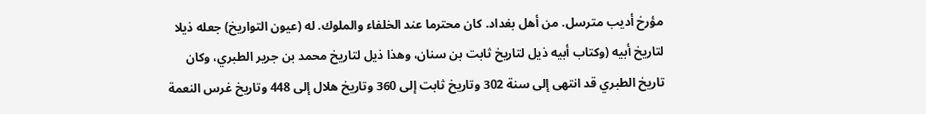مؤرخ أديب مترسل. من أهل بغداد. كان محترما عند الخلفاء والملوك. له (عيون التواريخ) جعله ذيلا لتاريخ أبيه (وكتاب أبيه ذيل لتاريخ ثابت بن سنان، وهذا ذيل لتاريخ محمد بن جرير الطبري، وكان تاريخ الطبري قد انتهى إلى سنة 302 وتاريخ ثابت إلى 360 وتاريخ هلال إلى 448 وتاريخ غرس النعمة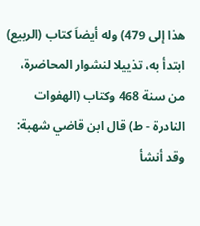هذا إلى 479) وله أيضاَ كتاب (الربيع) ابتدأ به، تذييلا لنشوار المحاضرة، من سنة 468 وكتاب (الهفوات النادرة - ط) قال ابن قاضي شهبة: وقد أنشأ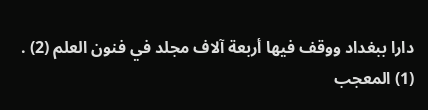دارا ببغداد ووقف فيها أربعة آلاف مجلد في فنون العلم (2) .
(1) المعجب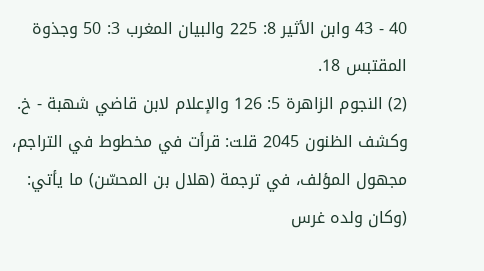40 - 43 وابن الأثير 8: 225 والبيان المغرب 3: 50 وجذوة المقتبس 18.
(2) النجوم الزاهرة 5: 126 والإعلام لابن قاضي شهبة - خ. وكشف الظنون 2045 قلت: قرأت في مخطوط في التراجم، مجهول المؤلف، في ترجمة (هلال بن المحسّن) ما يأتي: (وكان ولده غرس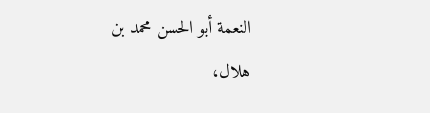النعمة أبو الحسن محمد بن هلال،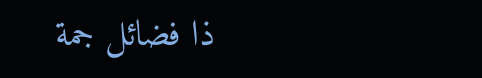ذا فضائل جمة